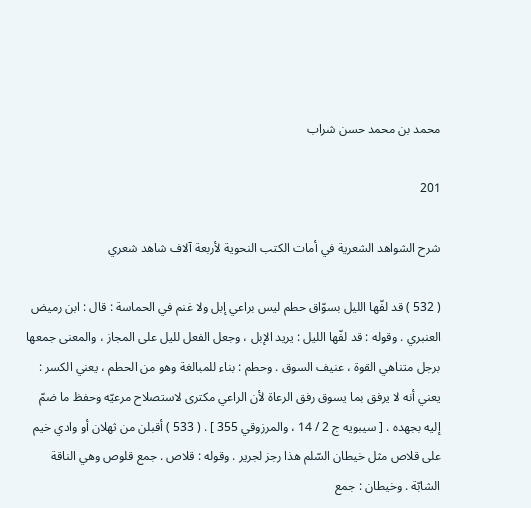محمد بن محمد حسن شراب

201

شرح الشواهد الشعرية في أمات الكتب النحوية لأربعة آلاف شاهد شعري

( 532 ) قد لفّها الليل بسوّاق حطم ليس براعي إبل ولا غنم في الحماسة : قال : ابن رميض العنبري . وقوله : قد لفّها الليل : يريد الإبل ، وجعل الفعل لليل على المجاز ، والمعنى جمعها برجل متناهي القوة ، عنيف السوق . وحطم : بناء للمبالغة وهو من الحطم ، يعني الكسر : يعني أنه لا يرفق بما يسوق رفق الرعاة لأن الراعي مكترى لاستصلاح مرعيّه وحفظ ما ضمّ إليه بجهده . [ سيبويه ج 2 / 14 ، والمرزوقي 355 ] . ( 533 ) أقبلن من ثهلان أو وادي خيم على قلاص مثل خيطان السّلم هذا رجز لجرير . وقوله : قلاص . جمع قلوص وهي الناقة الشابّة . وخيطان : جمع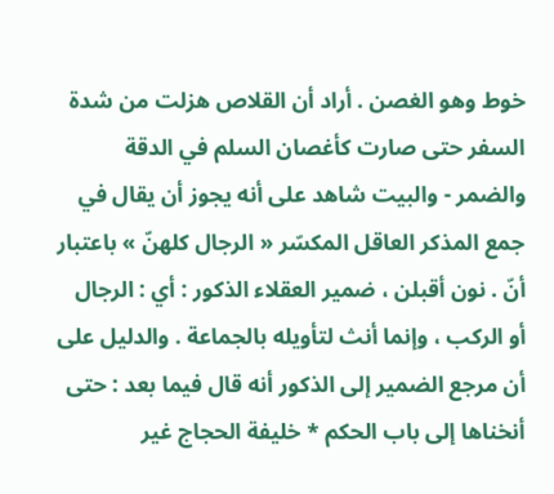خوط وهو الغصن . أراد أن القلاص هزلت من شدة السفر حتى صارت كأغصان السلم في الدقة والضمر - والبيت شاهد على أنه يجوز أن يقال في جمع المذكر العاقل المكسّر « الرجال كلهنّ » باعتبار أنّ . نون أقبلن ، ضمير العقلاء الذكور : أي : الرجال أو الركب ، وإنما أنث لتأويله بالجماعة . والدليل على أن مرجع الضمير إلى الذكور أنه قال فيما بعد : حتى أنخناها إلى باب الحكم * خليفة الحجاج غير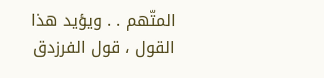المتّهم . . ويؤيد هذا القول ، قول الفرزدق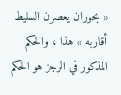« بحوران يعصرن السليط أقاربه » هذا ، والحكم المذكور في الرجز هو الحكم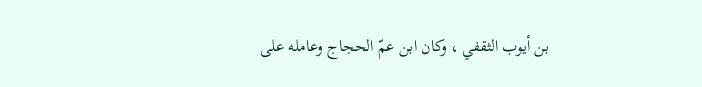بن أيوب الثقفي ، وكان ابن عمّ الحجاج وعامله على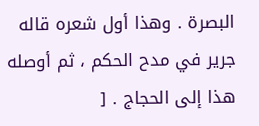البصرة . وهذا أول شعره قاله جرير في مدح الحكم ، ثم أوصله هذا إلى الحجاج . [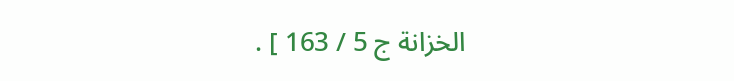الخزانة ج 5 / 163 ] .